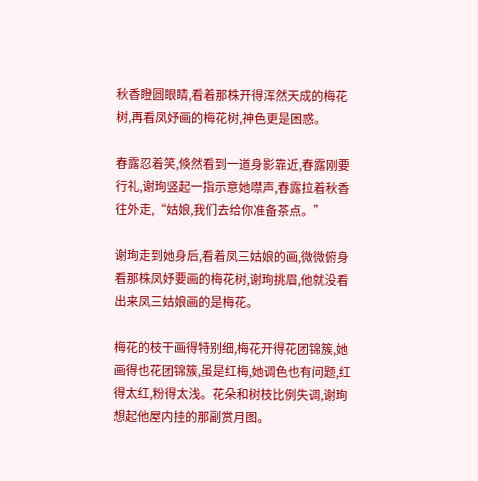秋香瞪圆眼睛,看着那株开得浑然天成的梅花树,再看凤妤画的梅花树,神色更是困惑。

春露忍着笑,倏然看到一道身影靠近,春露刚要行礼,谢珣竖起一指示意她噤声,春露拉着秋香往外走,“姑娘,我们去给你准备茶点。”

谢珣走到她身后,看着凤三姑娘的画,微微俯身看那株凤妤要画的梅花树,谢珣挑眉,他就没看出来凤三姑娘画的是梅花。

梅花的枝干画得特别细,梅花开得花团锦簇,她画得也花团锦簇,虽是红梅,她调色也有问题,红得太红,粉得太浅。花朵和树枝比例失调,谢珣想起他屋内挂的那副赏月图。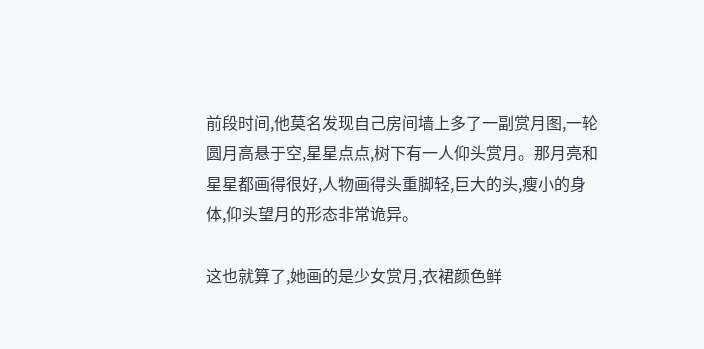前段时间,他莫名发现自己房间墙上多了一副赏月图,一轮圆月高悬于空,星星点点,树下有一人仰头赏月。那月亮和星星都画得很好,人物画得头重脚轻,巨大的头,瘦小的身体,仰头望月的形态非常诡异。

这也就算了,她画的是少女赏月,衣裙颜色鲜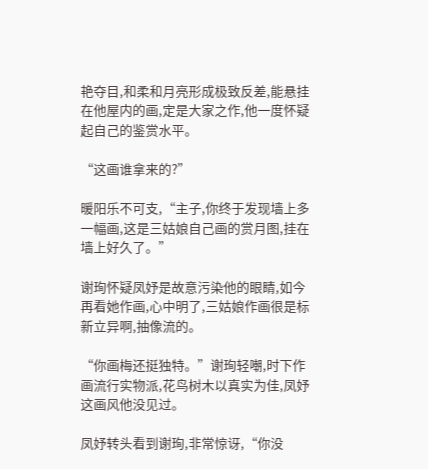艳夺目,和柔和月亮形成极致反差,能悬挂在他屋内的画,定是大家之作,他一度怀疑起自己的鉴赏水平。

“这画谁拿来的?”

暖阳乐不可支,“主子,你终于发现墙上多一幅画,这是三姑娘自己画的赏月图,挂在墙上好久了。”

谢珣怀疑凤妤是故意污染他的眼睛,如今再看她作画,心中明了,三姑娘作画很是标新立异啊,抽像流的。

“你画梅还挺独特。”谢珣轻嘲,时下作画流行实物派,花鸟树木以真实为佳,凤妤这画风他没见过。

凤妤转头看到谢珣,非常惊讶,“你没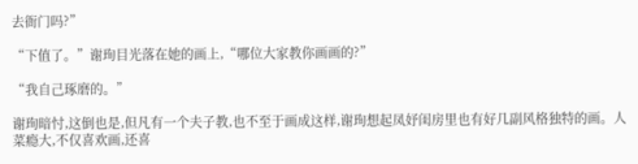去衙门吗?”

“下值了。”谢珣目光落在她的画上,“哪位大家教你画画的?”

“我自己琢磨的。”

谢珣暗忖,这倒也是,但凡有一个夫子教,也不至于画成这样,谢珣想起凤妤闺房里也有好几副风格独特的画。人菜瘾大,不仅喜欢画,还喜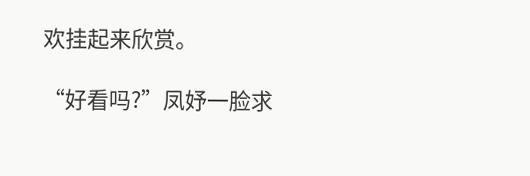欢挂起来欣赏。

“好看吗?”凤妤一脸求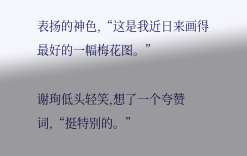表扬的神色,“这是我近日来画得最好的一幅梅花图。”

谢珣低头轻笑,想了一个夸赞词,“挺特别的。”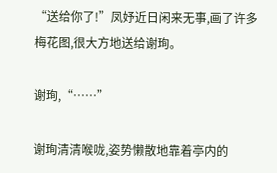“送给你了!”凤妤近日闲来无事,画了许多梅花图,很大方地送给谢珣。

谢珣,“……”

谢珣清清喉咙,姿势懒散地靠着亭内的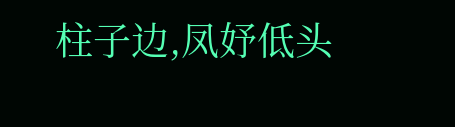柱子边,凤妤低头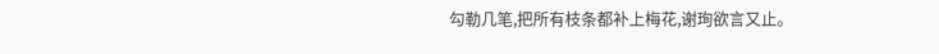勾勒几笔,把所有枝条都补上梅花,谢珣欲言又止。